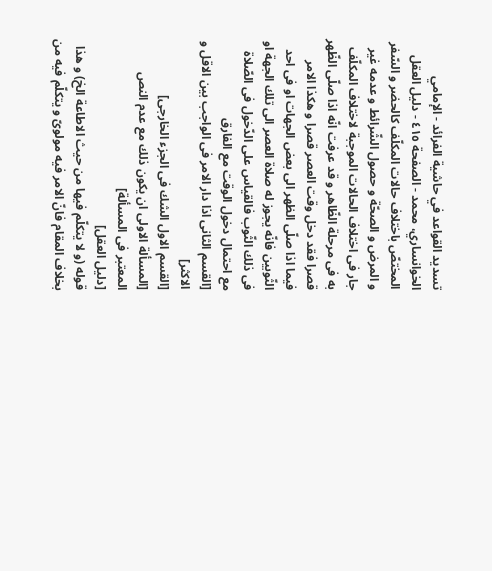تسديد القواعد في حاشية الفرائد - الإمامي الخوانساري، محمد - الصفحة ٤١٥ - دليل العقل
المختصّ باختلاف حالات المكلّف كالحضر و السّفر و المرض و الصحّة و حصول الشّرائط و عدمه غير جار فى اختلاف الحالات الموجبة لاختلاف المكلّف به فى مرحلة الظّاهر و قد عرفت انّه اذا صلّى الظّهر قصرا فقد دخل وقت العصر قصرا و هكذا الامر فيما اذا صلّى الظهر الى بعض الجهات او فى احد الثّوبين فانّه يجوز له صلاة العصر الى تلك الجهة او فى ذلك الثّوب فالقياس على الدّخول فى الصّلاة مع احتمال دخول الوقت مع الفارق
[القسم الثانى اذا دار الامر فى الواجب بين الاقل و الاكثر]
[القسم الاول الشك فى الجزء الخارجى]
[المسألة الاولى ان يكون ذلك مع عدم النص المعتبر فى المسألة]
[دليل العقل]
قوله (و لا يتكلّم فيها من حيث الاطاعة الخ) و هذا بخلاف المقام فانّ الامر فيه مولوىّ و يتكلّم فيه من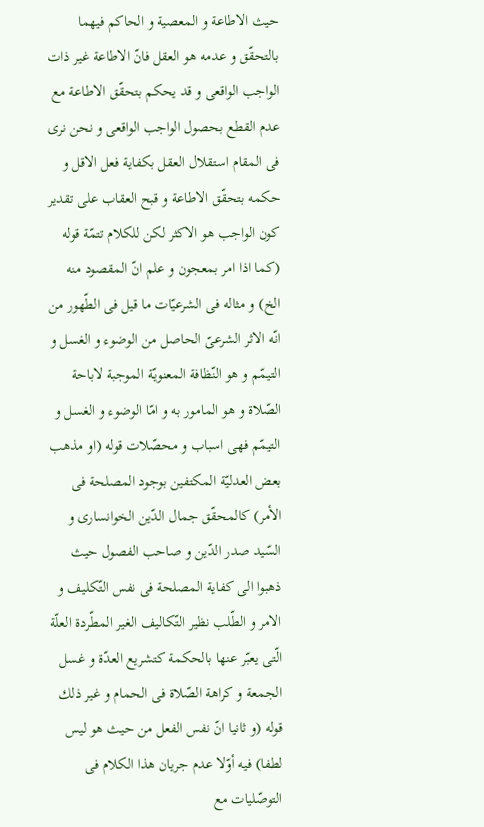حيث الاطاعة و المعصية و الحاكم فيهما بالتحقّق و عدمه هو العقل فانّ الاطاعة غير ذات الواجب الواقعى و قد يحكم بتحقّق الاطاعة مع عدم القطع بحصول الواجب الواقعى و نحن نرى فى المقام استقلال العقل بكفاية فعل الاقل و حكمه بتحقّق الاطاعة و قبح العقاب على تقدير كون الواجب هو الاكثر لكن للكلام تتمّة قوله (كما اذا امر بمعجون و علم انّ المقصود منه الخ) و مثاله فى الشرعيّات ما قيل فى الطّهور من انّه الاثر الشرعىّ الحاصل من الوضوء و الغسل و التيمّم و هو النّظافة المعنويّة الموجبة لاباحة الصّلاة و هو المامور به و امّا الوضوء و الغسل و التيمّم فهى اسباب و محصّلات قوله (او مذهب بعض العدليّة المكتفين بوجود المصلحة فى الأمر) كالمحقّق جمال الدّين الخوانسارى و السّيد صدر الدّين و صاحب الفصول حيث ذهبوا الى كفاية المصلحة فى نفس التّكليف و الامر و الطّلب نظير التّكاليف الغير المطّردة العلّة الّتى يعبّر عنها بالحكمة كتشريع العدّة و غسل الجمعة و كراهة الصّلاة فى الحمام و غير ذلك قوله (و ثانيا انّ نفس الفعل من حيث هو ليس لطفا) فيه أوّلا عدم جريان هذا الكلام فى التوصّليات مع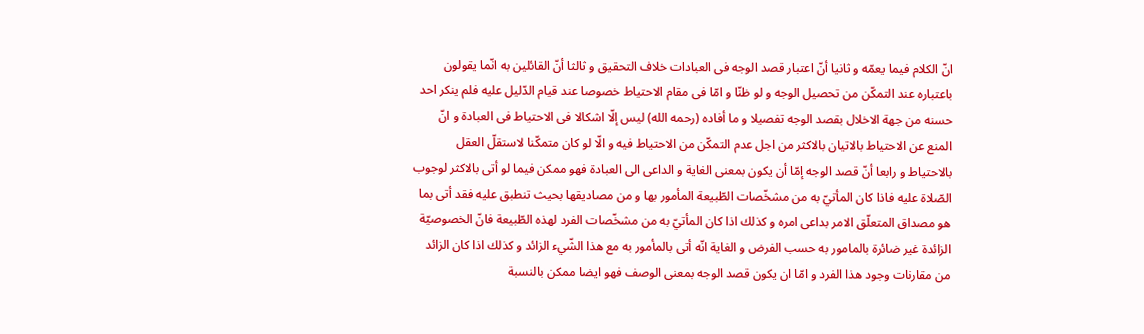انّ الكلام فيما يعمّه و ثانيا أنّ اعتبار قصد الوجه فى العبادات خلاف التحقيق و ثالثا أنّ القائلين به انّما يقولون باعتباره عند التمكّن من تحصيل الوجه و لو ظنّا و امّا فى مقام الاحتياط خصوصا عند قيام الدّليل عليه فلم ينكر احد حسنه من جهة الاخلال بقصد الوجه تفصيلا و ما أفاده (رحمه الله) ليس إلّا اشكالا فى الاحتياط فى العبادة و انّ المنع عن الاحتياط بالاتيان بالاكثر من اجل عدم التمكّن من الاحتياط فيه و الّا لو كان متمكّنا لاستقلّ العقل بالاحتياط و رابعا أنّ قصد الوجه إمّا أن يكون بمعنى الغاية و الداعى الى العبادة فهو ممكن فيما لو أتى بالاكثر لوجوب الصّلاة عليه فاذا كان المأتيّ به من مشخّصات الطّبيعة المأمور بها و من مصاديقها بحيث تنطبق عليه فقد أتى بما هو مصداق المتعلّق الامر بداعى امره و كذلك اذا كان المأتيّ به من مشخّصات الفرد لهذه الطّبيعة فانّ الخصوصيّة الزائدة غير ضائرة بالمامور به حسب الفرض و الغاية انّه أتى بالمأمور به مع هذا الشّيء الزائد و كذلك اذا كان الزائد من مقارنات وجود هذا الفرد و امّا ان يكون قصد الوجه بمعنى الوصف فهو ايضا ممكن بالنسبة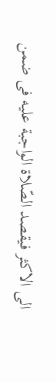الى الاكثر فيقصد الصّلاة الواجبة عليه فى ضمن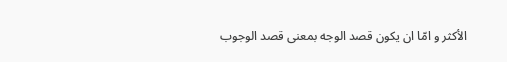الأكثر و امّا ان يكون قصد الوجه بمعنى قصد الوجوب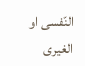النّفسى او الغيرى